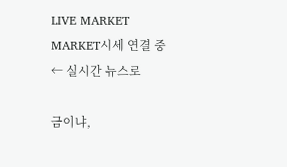LIVE MARKET
MARKET시세 연결 중
← 실시간 뉴스로

금이냐,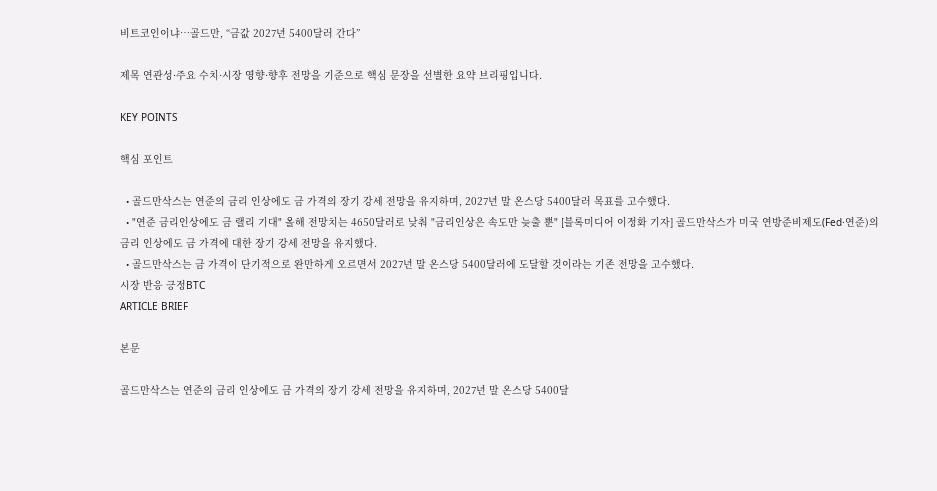비트코인이냐…골드만, “금값 2027년 5400달러 간다”

제목 연관성·주요 수치·시장 영향·향후 전망을 기준으로 핵심 문장을 선별한 요약 브리핑입니다.

KEY POINTS

핵심 포인트

  • 골드만삭스는 연준의 금리 인상에도 금 가격의 장기 강세 전망을 유지하며, 2027년 말 온스당 5400달러 목표를 고수했다.
  • "연준 금리인상에도 금 랠리 기대" 올해 전망치는 4650달러로 낮춰 "금리인상은 속도만 늦출 뿐" [블록미디어 이정화 기자] 골드만삭스가 미국 연방준비제도(Fed·연준)의 금리 인상에도 금 가격에 대한 장기 강세 전망을 유지했다.
  • 골드만삭스는 금 가격이 단기적으로 완만하게 오르면서 2027년 말 온스당 5400달러에 도달할 것이라는 기존 전망을 고수했다.
시장 반응 긍정BTC
ARTICLE BRIEF

본문

골드만삭스는 연준의 금리 인상에도 금 가격의 장기 강세 전망을 유지하며, 2027년 말 온스당 5400달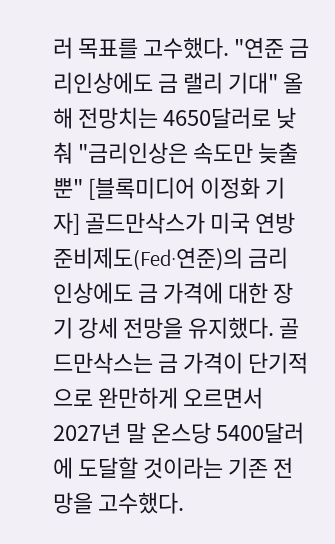러 목표를 고수했다. "연준 금리인상에도 금 랠리 기대" 올해 전망치는 4650달러로 낮춰 "금리인상은 속도만 늦출 뿐" [블록미디어 이정화 기자] 골드만삭스가 미국 연방준비제도(Fed·연준)의 금리 인상에도 금 가격에 대한 장기 강세 전망을 유지했다. 골드만삭스는 금 가격이 단기적으로 완만하게 오르면서 2027년 말 온스당 5400달러에 도달할 것이라는 기존 전망을 고수했다.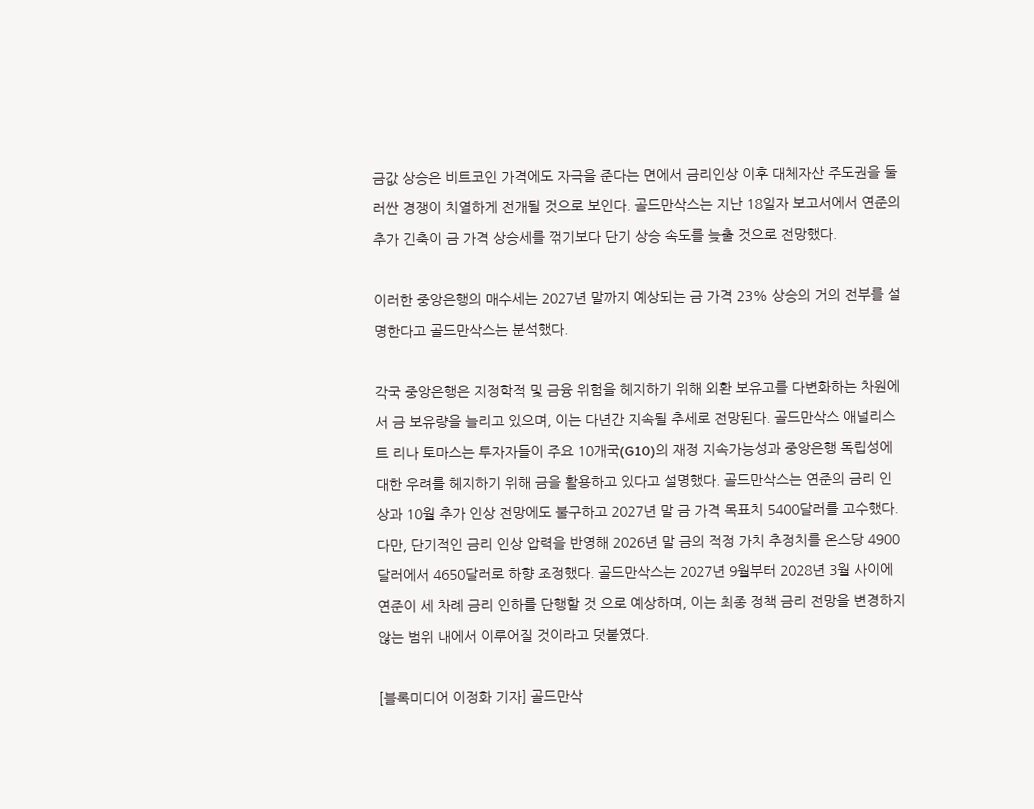금값 상승은 비트코인 가격에도 자극을 준다는 면에서 금리인상 이후 대체자산 주도권을 둘러싼 경쟁이 치열하게 전개될 것으로 보인다. 골드만삭스는 지난 18일자 보고서에서 연준의 추가 긴축이 금 가격 상승세를 꺾기보다 단기 상승 속도를 늦출 것으로 전망했다.

이러한 중앙은행의 매수세는 2027년 말까지 예상되는 금 가격 23% 상승의 거의 전부를 설명한다고 골드만삭스는 분석했다.

각국 중앙은행은 지정학적 및 금융 위험을 헤지하기 위해 외환 보유고를 다변화하는 차원에서 금 보유량을 늘리고 있으며, 이는 다년간 지속될 추세로 전망된다. 골드만삭스 애널리스트 리나 토마스는 투자자들이 주요 10개국(G10)의 재정 지속가능성과 중앙은행 독립성에 대한 우려를 헤지하기 위해 금을 활용하고 있다고 설명했다. 골드만삭스는 연준의 금리 인상과 10월 추가 인상 전망에도 불구하고 2027년 말 금 가격 목표치 5400달러를 고수했다. 다만, 단기적인 금리 인상 압력을 반영해 2026년 말 금의 적정 가치 추정치를 온스당 4900달러에서 4650달러로 하향 조정했다. 골드만삭스는 2027년 9월부터 2028년 3월 사이에 연준이 세 차례 금리 인하를 단행할 것 으로 예상하며, 이는 최종 정책 금리 전망을 변경하지 않는 범위 내에서 이루어질 것이라고 덧붙였다.

[블록미디어 이정화 기자] 골드만삭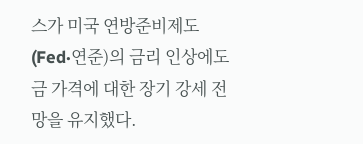스가 미국 연방준비제도(Fed·연준)의 금리 인상에도 금 가격에 대한 장기 강세 전망을 유지했다.